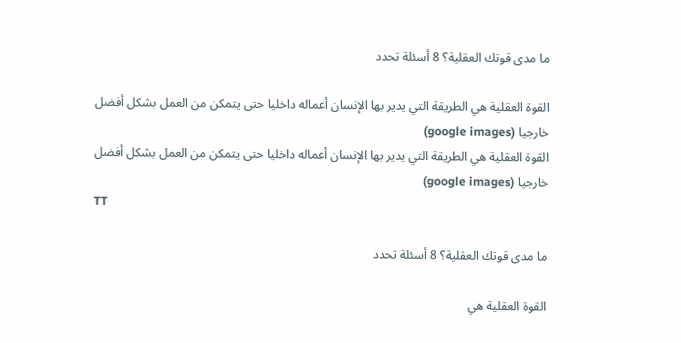ما مدى قوتك العقلية؟ 8 أسئلة تحدد

القوة العقلية هي الطريقة التي يدير بها الإنسان أعماله داخليا حتى يتمكن من العمل بشكل أفضل خارجيا (google images)
القوة العقلية هي الطريقة التي يدير بها الإنسان أعماله داخليا حتى يتمكن من العمل بشكل أفضل خارجيا (google images)
TT

ما مدى قوتك العقلية؟ 8 أسئلة تحدد

القوة العقلية هي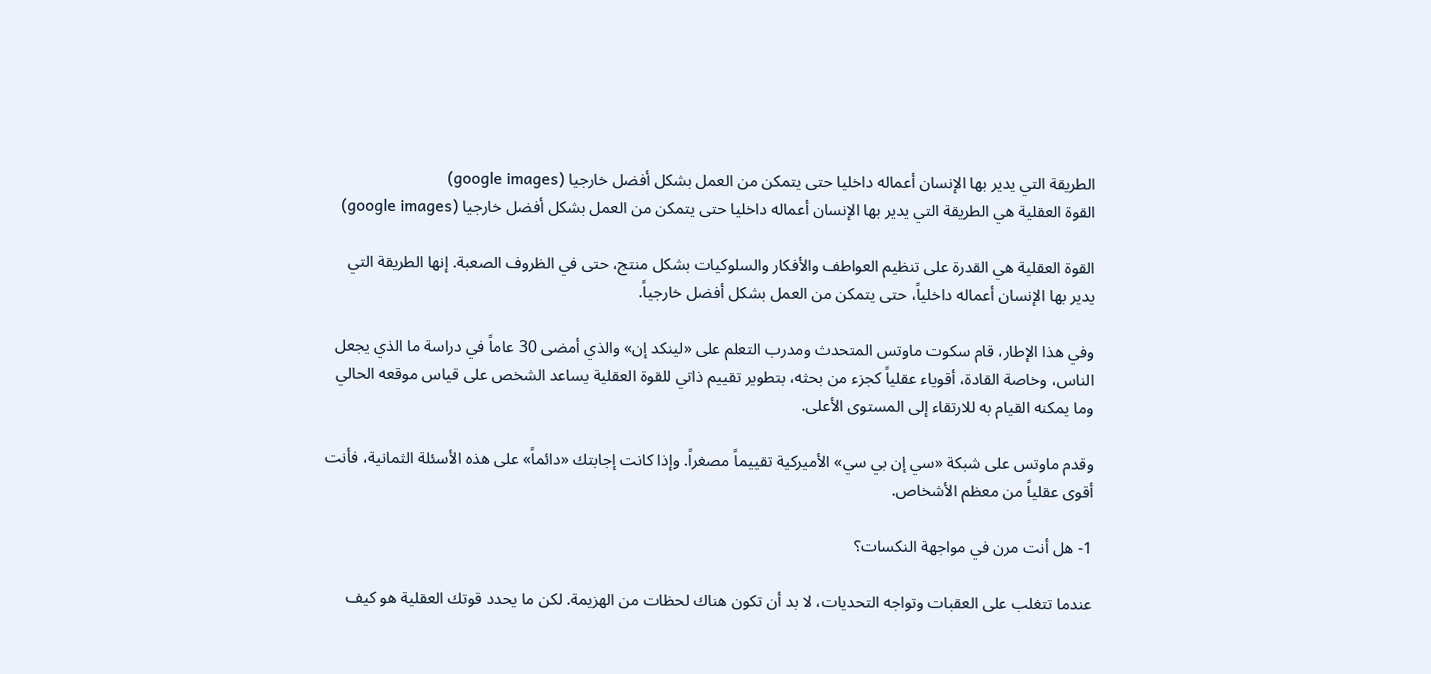الطريقة التي يدير بها الإنسان أعماله داخليا حتى يتمكن من العمل بشكل أفضل خارجيا (google images)
القوة العقلية هي الطريقة التي يدير بها الإنسان أعماله داخليا حتى يتمكن من العمل بشكل أفضل خارجيا (google images)

القوة العقلية هي القدرة على تنظيم العواطف والأفكار والسلوكيات بشكل منتج، حتى في الظروف الصعبة. إنها الطريقة التي يدير بها الإنسان أعماله داخلياً، حتى يتمكن من العمل بشكل أفضل خارجياً.

وفي هذا الإطار، قام سكوت ماوتس المتحدث ومدرب التعلم على «لينكد إن» والذي أمضى 30 عاماً في دراسة ما الذي يجعل الناس، وخاصة القادة، أقوياء عقلياً كجزء من بحثه، بتطوير تقييم ذاتي للقوة العقلية يساعد الشخص على قياس موقعه الحالي وما يمكنه القيام به للارتقاء إلى المستوى الأعلى.

وقدم ماوتس على شبكة «سي إن بي سي» الأميركية تقييماً مصغراً. وإذا كانت إجابتك «دائماً» على هذه الأسئلة الثمانية، فأنت أقوى عقلياً من معظم الأشخاص.

1- هل أنت مرن في مواجهة النكسات؟

عندما تتغلب على العقبات وتواجه التحديات، لا بد أن تكون هناك لحظات من الهزيمة. لكن ما يحدد قوتك العقلية هو كيف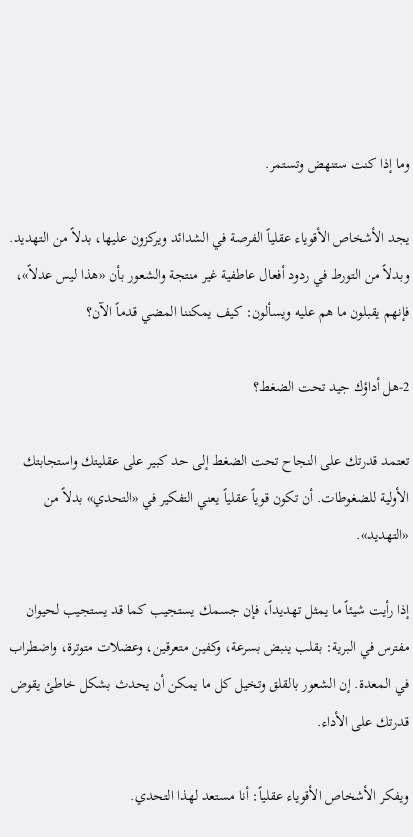وما إذا كنت ستنهض وتستمر.

يجد الأشخاص الأقوياء عقلياً الفرصة في الشدائد ويركزون عليها، بدلاً من التهديد. وبدلاً من التورط في ردود أفعال عاطفية غير منتجة والشعور بأن «هذا ليس عدلاً»، فإنهم يقبلون ما هم عليه ويسألون: كيف يمكننا المضي قدماً الآن؟

2-هل أداؤك جيد تحت الضغط؟

تعتمد قدرتك على النجاح تحت الضغط إلى حد كبير على عقليتك واستجابتك الأولية للضغوطات. أن تكون قوياً عقلياً يعني التفكير في «التحدي» بدلاً من «التهديد».

إذا رأيت شيئاً ما يمثل تهديداً، فإن جسمك يستجيب كما قد يستجيب لحيوان مفترس في البرية: بقلب ينبض بسرعة، وكفين متعرقين، وعضلات متوترة، واضطراب في المعدة. إن الشعور بالقلق وتخيل كل ما يمكن أن يحدث بشكل خاطئ يقوض قدرتك على الأداء.

ويفكر الأشخاص الأقوياء عقلياً: أنا مستعد لهذا التحدي.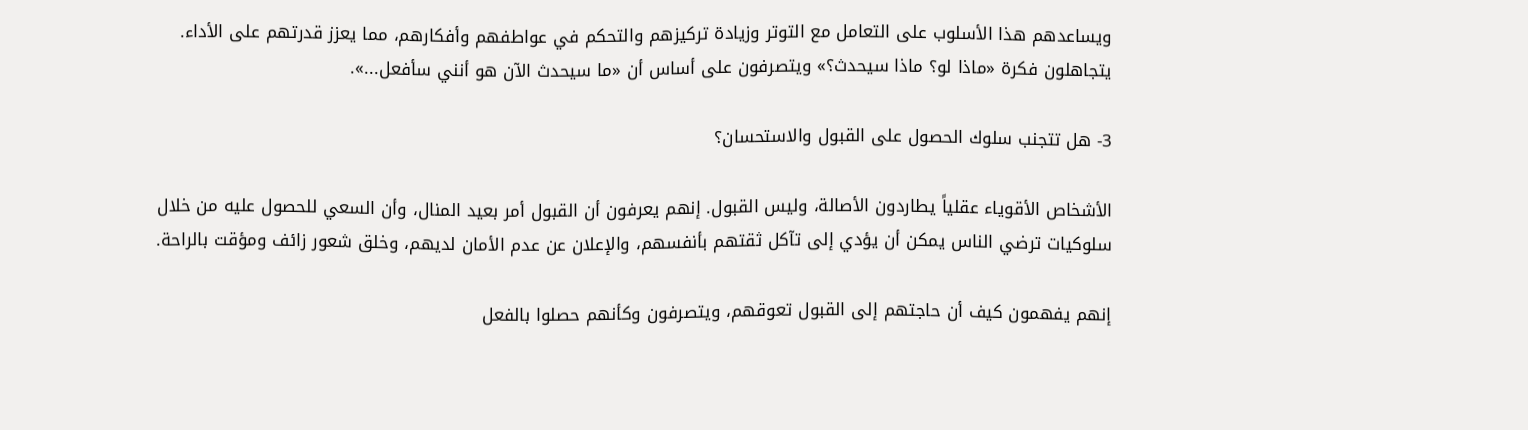ويساعدهم هذا الأسلوب على التعامل مع التوتر وزيادة تركيزهم والتحكم في عواطفهم وأفكارهم، مما يعزز قدرتهم على الأداء. يتجاهلون فكرة «ماذا لو؟ ماذا سيحدث؟» ويتصرفون على أساس أن «ما سيحدث الآن هو أنني سأفعل...».

3- هل تتجنب سلوك الحصول على القبول والاستحسان؟

الأشخاص الأقوياء عقلياً يطاردون الأصالة، وليس القبول. إنهم يعرفون أن القبول أمر بعيد المنال، وأن السعي للحصول عليه من خلال سلوكيات ترضي الناس يمكن أن يؤدي إلى تآكل ثقتهم بأنفسهم، والإعلان عن عدم الأمان لديهم، وخلق شعور زائف ومؤقت بالراحة.

إنهم يفهمون كيف أن حاجتهم إلى القبول تعوقهم، ويتصرفون وكأنهم حصلوا بالفعل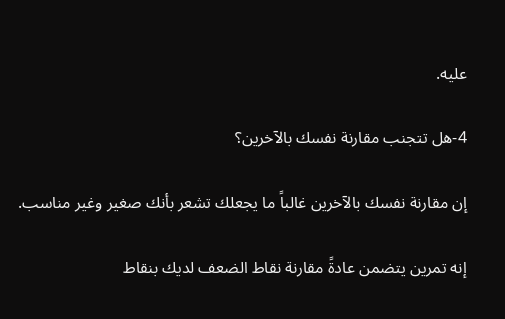عليه.

4-هل تتجنب مقارنة نفسك بالآخرين؟

إن مقارنة نفسك بالآخرين غالباً ما يجعلك تشعر بأنك صغير وغير مناسب.

إنه تمرين يتضمن عادةً مقارنة نقاط الضعف لديك بنقاط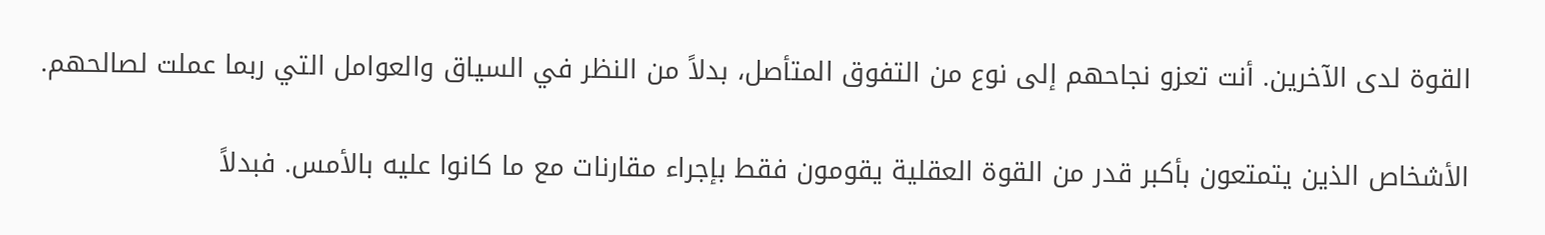القوة لدى الآخرين. أنت تعزو نجاحهم إلى نوع من التفوق المتأصل، بدلاً من النظر في السياق والعوامل التي ربما عملت لصالحهم.

الأشخاص الذين يتمتعون بأكبر قدر من القوة العقلية يقومون فقط بإجراء مقارنات مع ما كانوا عليه بالأمس. فبدلاً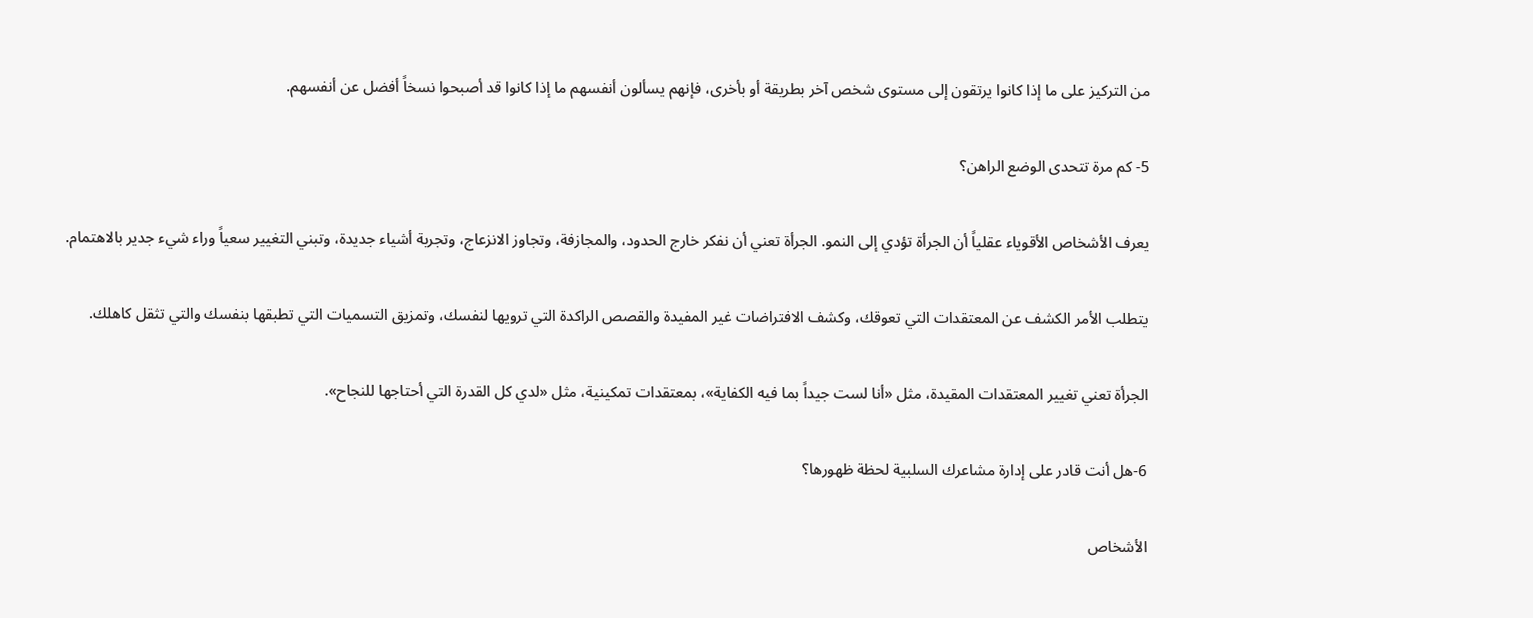من التركيز على ما إذا كانوا يرتقون إلى مستوى شخص آخر بطريقة أو بأخرى، فإنهم يسألون أنفسهم ما إذا كانوا قد أصبحوا نسخاً أفضل عن أنفسهم.

5- كم مرة تتحدى الوضع الراهن؟

يعرف الأشخاص الأقوياء عقلياً أن الجرأة تؤدي إلى النمو. الجرأة تعني أن نفكر خارج الحدود، والمجازفة، وتجاوز الانزعاج، وتجربة أشياء جديدة، وتبني التغيير سعياً وراء شيء جدير بالاهتمام.

يتطلب الأمر الكشف عن المعتقدات التي تعوقك، وكشف الافتراضات غير المفيدة والقصص الراكدة التي ترويها لنفسك، وتمزيق التسميات التي تطبقها بنفسك والتي تثقل كاهلك.

الجرأة تعني تغيير المعتقدات المقيدة، مثل «أنا لست جيداً بما فيه الكفاية»، بمعتقدات تمكينية، مثل «لدي كل القدرة التي أحتاجها للنجاح».

6-هل أنت قادر على إدارة مشاعرك السلبية لحظة ظهورها؟

الأشخاص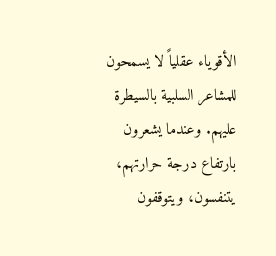الأقوياء عقلياً لا يسمحون للمشاعر السلبية بالسيطرة عليهم. وعندما يشعرون بارتفاع درجة حرارتهم، يتنفسون، ويتوقفون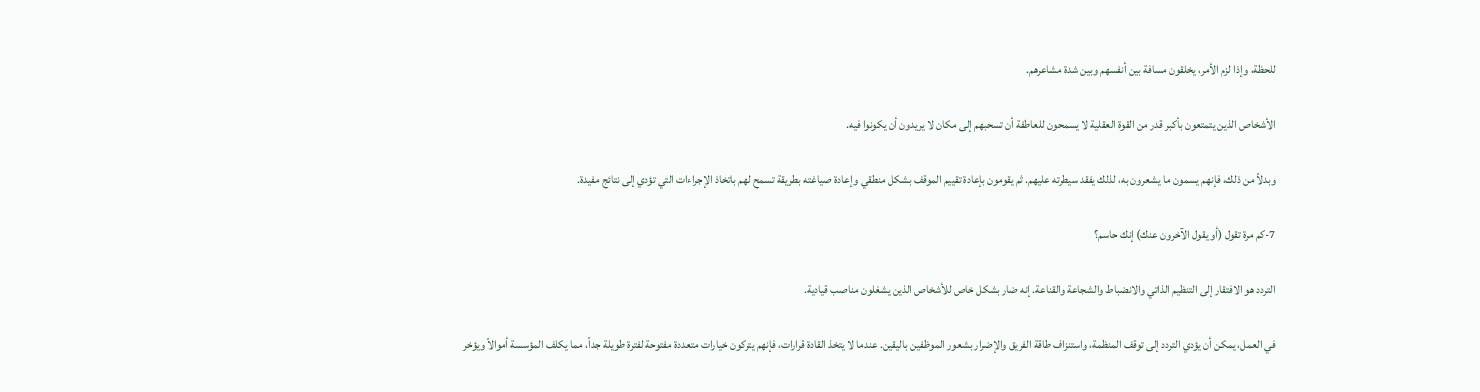للحظة، وإذا لزم الأمر، يخلقون مسافة بين أنفسهم وبين شدة مشاعرهم.

الأشخاص الذين يتمتعون بأكبر قدر من القوة العقلية لا يسمحون للعاطفة أن تسحبهم إلى مكان لا يريدون أن يكونوا فيه.

وبدلاً من ذلك، فإنهم يسمون ما يشعرون به، لذلك يفقد سيطرته عليهم. ثم يقومون بإعادة تقييم الموقف بشكل منطقي وإعادة صياغته بطريقة تسمح لهم باتخاذ الإجراءات التي تؤدي إلى نتائج مفيدة.

7-كم مرة تقول (أو يقول الآخرون عنك) إنك حاسم؟

التردد هو الافتقار إلى التنظيم الذاتي والانضباط والشجاعة والقناعة. إنه ضار بشكل خاص للأشخاص الذين يشغلون مناصب قيادية.

في العمل، يمكن أن يؤدي التردد إلى توقف المنظمة، واستنزاف طاقة الفريق والإضرار بشعور الموظفين باليقين. عندما لا يتخذ القادة قرارات، فإنهم يتركون خيارات متعددة مفتوحة لفترة طويلة جداً، مما يكلف المؤسسة أموالاً ويؤخر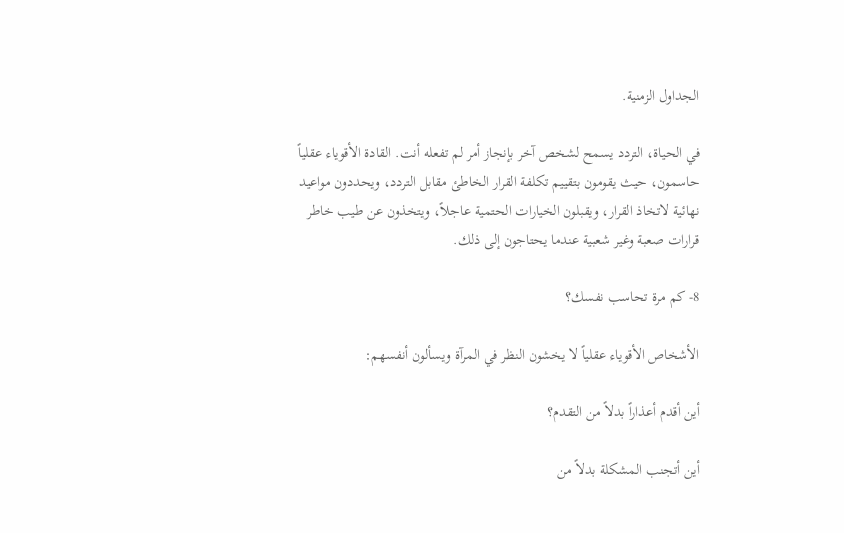الجداول الزمنية.

في الحياة، التردد يسمح لشخص آخر بإنجاز أمر لم تفعله أنت. القادة الأقوياء عقلياً حاسمون، حيث يقومون بتقييم تكلفة القرار الخاطئ مقابل التردد، ويحددون مواعيد نهائية لاتخاذ القرار، ويقبلون الخيارات الحتمية عاجلاً، ويتخذون عن طيب خاطر قرارات صعبة وغير شعبية عندما يحتاجون إلى ذلك.

8- كم مرة تحاسب نفسك؟

الأشخاص الأقوياء عقلياً لا يخشون النظر في المرآة ويسألون أنفسهم:

أين أقدم أعذاراً بدلاً من التقدم؟

أين أتجنب المشكلة بدلاً من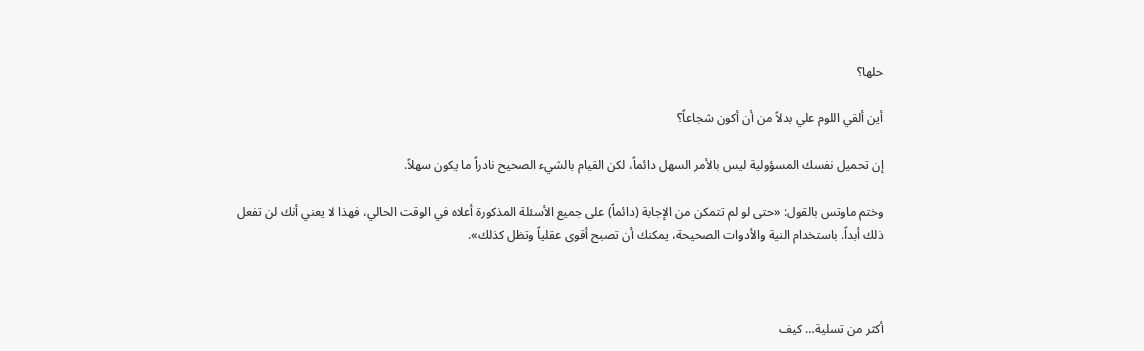حلها؟

أين ألقي اللوم علي بدلاً من أن أكون شجاعاً؟

إن تحميل نفسك المسؤولية ليس بالأمر السهل دائماً، لكن القيام بالشيء الصحيح نادراً ما يكون سهلاً.

وختم ماوتس بالقول: «حتى لو لم تتمكن من الإجابة (دائماً) على جميع الأسئلة المذكورة أعلاه في الوقت الحالي، فهذا لا يعني أنك لن تفعل ذلك أبداً. باستخدام النية والأدوات الصحيحة، يمكنك أن تصبح أقوى عقلياً وتظل كذلك».



أكثر من تسلية… كيف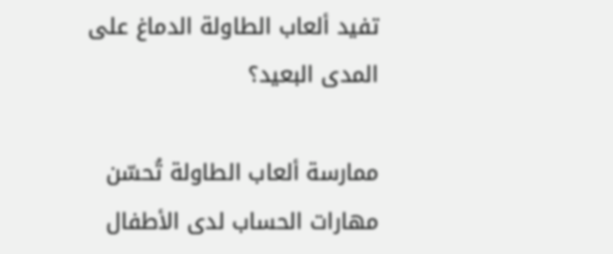تفيد ألعاب الطاولة الدماغ على المدى البعيد؟

ممارسة ألعاب الطاولة تُحسّن مهارات الحساب لدى الأطفال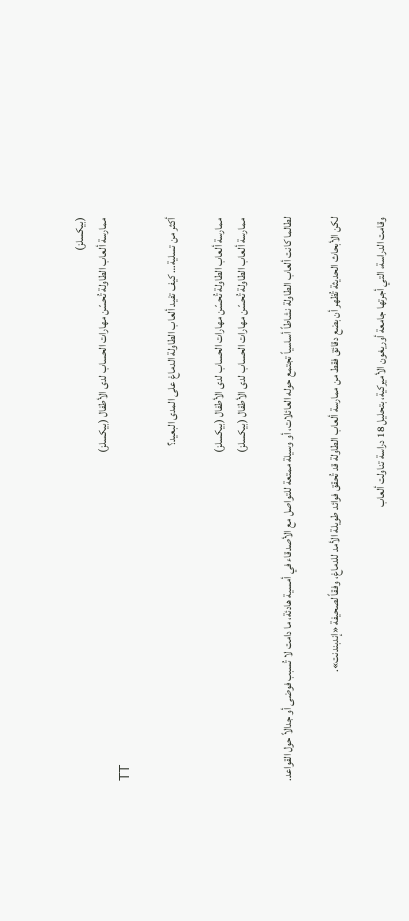(بيكسلز)
ممارسة ألعاب الطاولة تُحسّن مهارات الحساب لدى الأطفال (بيكسلز)
TT

أكثر من تسلية… كيف تفيد ألعاب الطاولة الدماغ على المدى البعيد؟

ممارسة ألعاب الطاولة تُحسّن مهارات الحساب لدى الأطفال (بيكسلز)
ممارسة ألعاب الطاولة تُحسّن مهارات الحساب لدى الأطفال (بيكسلز)

لطالما كانت ألعاب الطاولة نشاطاً أساسياً تجتمع حوله العائلات، أو وسيلة ممتعة للتواصل مع الأصدقاء في أمسية هادئة، ما دامت لا تُسبب فوضى أو جدالاً حول القواعد.

لكن الأبحاث الحديثة تُظهر أن بضع دقائق فقط من ممارسة ألعاب الطاولة قد تُحقق فوائد طويلة الأمد للدماغ، وفقاً لصحيفة «إندبندنت».

وقامت الدراسة، التي أجرتها جامعة أوريغون الأميركية، بتحليل 18 دراسة تناولت ألعاب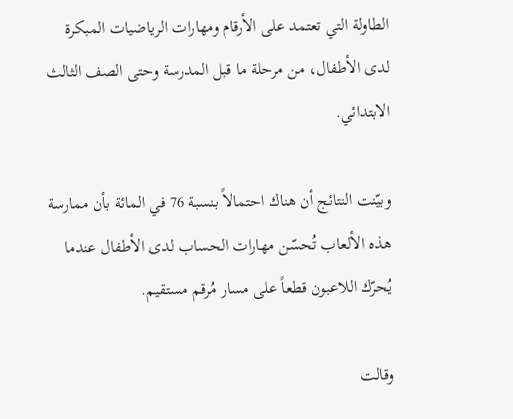الطاولة التي تعتمد على الأرقام ومهارات الرياضيات المبكرة لدى الأطفال، من مرحلة ما قبل المدرسة وحتى الصف الثالث الابتدائي.

وبيّنت النتائج أن هناك احتمالاً بنسبة 76 في المائة بأن ممارسة هذه الألعاب تُحسّن مهارات الحساب لدى الأطفال عندما يُحرّك اللاعبون قطعاً على مسار مُرقم مستقيم.

وقالت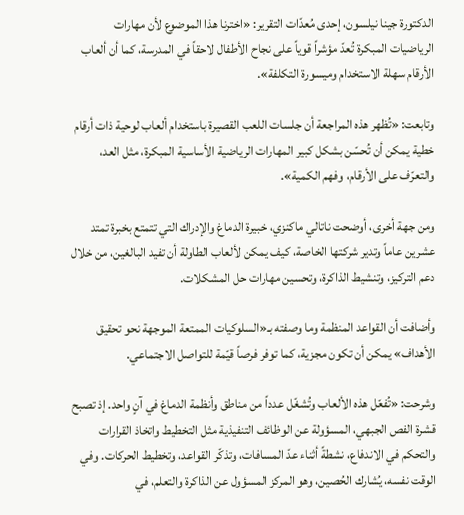الدكتورة جينا نيلسون، إحدى مُعدّات التقرير: «اخترنا هذا الموضوع لأن مهارات الرياضيات المبكرة تُعدّ مؤشراً قوياً على نجاح الأطفال لاحقاً في المدرسة، كما أن ألعاب الأرقام سهلة الاستخدام وميسورة التكلفة».

وتابعت: «تُظهر هذه المراجعة أن جلسات اللعب القصيرة باستخدام ألعاب لوحية ذات أرقام خطية يمكن أن تُحسّن بشكل كبير المهارات الرياضية الأساسية المبكرة، مثل العد، والتعرّف على الأرقام، وفهم الكمية».

ومن جهة أخرى، أوضحت ناتالي ماكنزي، خبيرة الدماغ والإدراك التي تتمتع بخبرة تمتد عشرين عاماً وتدير شركتها الخاصة، كيف يمكن لألعاب الطاولة أن تفيد البالغين، من خلال دعم التركيز، وتنشيط الذاكرة، وتحسين مهارات حل المشكلات.

وأضافت أن القواعد المنظمة وما وصفته بـ«السلوكيات الممتعة الموجهة نحو تحقيق الأهداف» يمكن أن تكون مجزية، كما توفر فرصاً قيّمة للتواصل الاجتماعي.

وشرحت: «تُفعّل هذه الألعاب وتُشغّل عدداً من مناطق وأنظمة الدماغ في آنٍ واحد. إذ تصبح قشرة الفص الجبهي، المسؤولة عن الوظائف التنفيذية مثل التخطيط واتخاذ القرارات والتحكم في الاندفاع، نشطةً أثناء عدّ المسافات، وتذكّر القواعد، وتخطيط الحركات. وفي الوقت نفسه، يُشارك الحُصين، وهو المركز المسؤول عن الذاكرة والتعلم، في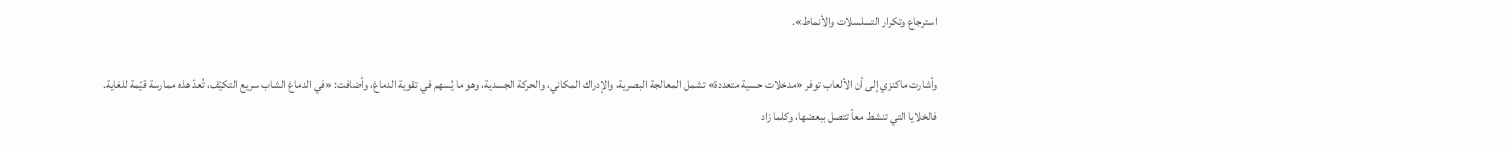استرجاع وتكرار التسلسلات والأنماط».

وأشارت ماكنزي إلى أن الألعاب توفر «مدخلات حسية متعددة» تشمل المعالجة البصرية، والإدراك المكاني، والحركة الجسدية، وهو ما يُسهم في تقوية الدماغ، وأضافت: «في الدماغ الشاب سريع التكيّف، تُعدّ هذه ممارسة قيّمة للغاية. فالخلايا التي تنشط معاً تتصل ببعضها، وكلما زاد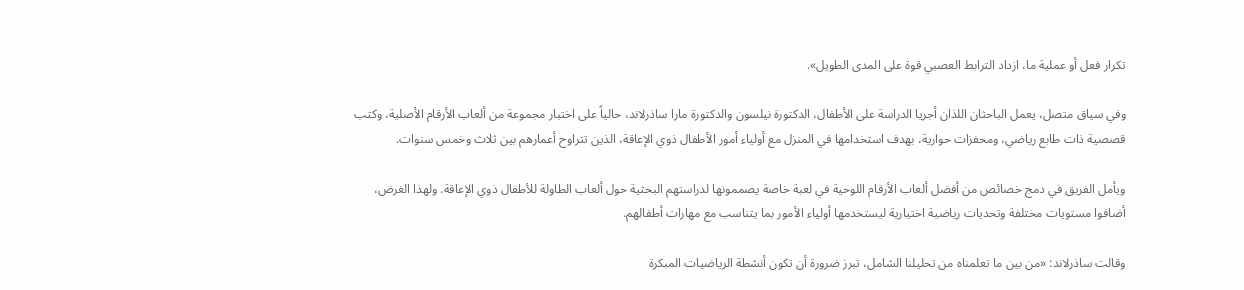تكرار فعل أو عملية ما، ازداد الترابط العصبي قوة على المدى الطويل».

وفي سياق متصل، يعمل الباحثان اللذان أجريا الدراسة على الأطفال، الدكتورة نيلسون والدكتورة مارا ساذرلاند، حالياً على اختبار مجموعة من ألعاب الأرقام الأصلية، وكتب قصصية ذات طابع رياضي، ومحفزات حوارية، بهدف استخدامها في المنزل مع أولياء أمور الأطفال ذوي الإعاقة، الذين تتراوح أعمارهم بين ثلاث وخمس سنوات.

ويأمل الفريق في دمج خصائص من أفضل ألعاب الأرقام اللوحية في لعبة خاصة يصممونها لدراستهم البحثية حول ألعاب الطاولة للأطفال ذوي الإعاقة. ولهذا الغرض، أضافوا مستويات مختلفة وتحديات رياضية اختيارية ليستخدمها أولياء الأمور بما يتناسب مع مهارات أطفالهم.

وقالت ساذرلاند: «من بين ما تعلمناه من تحليلنا الشامل، تبرز ضرورة أن تكون أنشطة الرياضيات المبكرة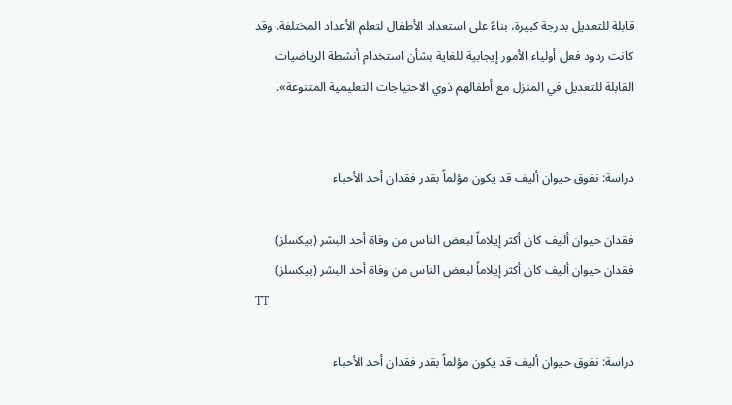قابلة للتعديل بدرجة كبيرة، بناءً على استعداد الأطفال لتعلم الأعداد المختلفة. وقد كانت ردود فعل أولياء الأمور إيجابية للغاية بشأن استخدام أنشطة الرياضيات القابلة للتعديل في المنزل مع أطفالهم ذوي الاحتياجات التعليمية المتنوعة».


دراسة: نفوق حيوان أليف قد يكون مؤلماً بقدر فقدان أحد الأحباء

فقدان حيوان أليف كان أكثر إيلاماً لبعض الناس من وفاة أحد البشر (بيكسلز)
فقدان حيوان أليف كان أكثر إيلاماً لبعض الناس من وفاة أحد البشر (بيكسلز)
TT

دراسة: نفوق حيوان أليف قد يكون مؤلماً بقدر فقدان أحد الأحباء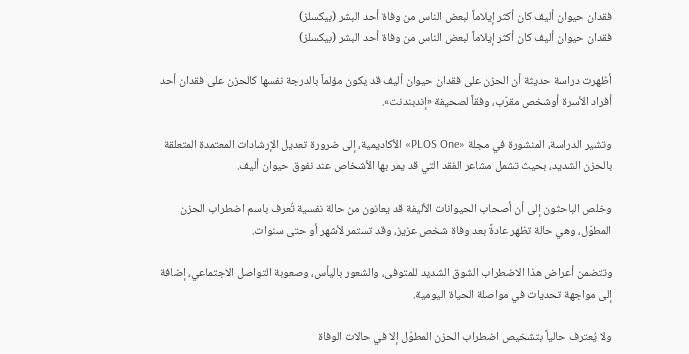فقدان حيوان أليف كان أكثر إيلاماً لبعض الناس من وفاة أحد البشر (بيكسلز)
فقدان حيوان أليف كان أكثر إيلاماً لبعض الناس من وفاة أحد البشر (بيكسلز)

أظهرت دراسة حديثة أن الحزن على فقدان حيوان أليف قد يكون مؤلماً بالدرجة نفسها كالحزن على فقدان أحد أفراد الأسرة أوشخص مقرّب، وفقاً لصحيفة «إندبندنت».

وتشير الدراسة، المنشورة في مجلة «PLOS One» الأكاديمية، إلى ضرورة تعديل الإرشادات المعتمدة المتعلقة بالحزن الشديد، بحيث تشمل مشاعر الفقد التي قد يمر بها الأشخاص عند نفوق حيوان أليف.

وخلص الباحثون إلى أن أصحاب الحيوانات الأليفة قد يعانون من حالة نفسية تُعرف باسم اضطراب الحزن المطوّل، وهي حالة تظهر عادةً بعد وفاة شخص عزيز، وقد تستمر لأشهر أو حتى سنوات.

وتتضمن أعراض هذا الاضطراب الشوق الشديد للمتوفى، والشعور باليأس، وصعوبة التواصل الاجتماعي، إضافة إلى مواجهة تحديات في مواصلة الحياة اليومية.

ولا يُعترف حالياً بتشخيص اضطراب الحزن المطوّل إلا في حالات الوفاة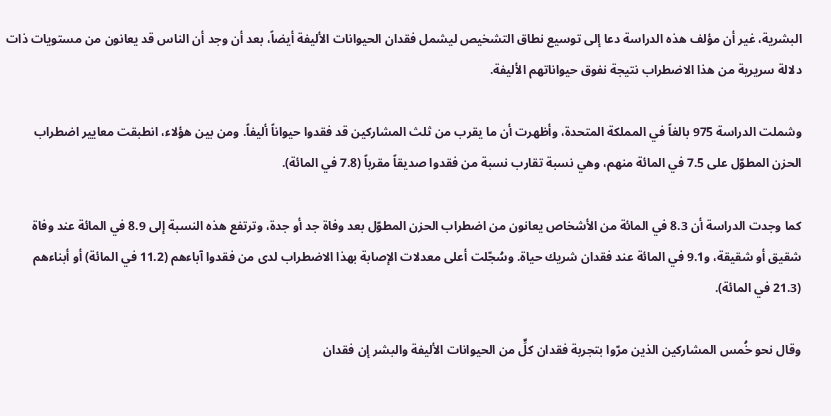البشرية، غير أن مؤلف هذه الدراسة دعا إلى توسيع نطاق التشخيص ليشمل فقدان الحيوانات الأليفة أيضاً، بعد أن وجد أن الناس قد يعانون من مستويات ذات دلالة سريرية من هذا الاضطراب نتيجة نفوق حيواناتهم الأليفة.

وشملت الدراسة 975 بالغاً في المملكة المتحدة، وأظهرت أن ما يقرب من ثلث المشاركين قد فقدوا حيواناً أليفاً. ومن بين هؤلاء، انطبقت معايير اضطراب الحزن المطوّل على 7.5 في المائة منهم، وهي نسبة تقارب نسبة من فقدوا صديقاً مقرباً (7.8 في المائة).

كما وجدت الدراسة أن 8.3 في المائة من الأشخاص يعانون من اضطراب الحزن المطوّل بعد وفاة جد أو جدة، وترتفع هذه النسبة إلى 8.9 في المائة عند وفاة شقيق أو شقيقة، و9.1 في المائة عند فقدان شريك حياة. وسُجّلت أعلى معدلات الإصابة بهذا الاضطراب لدى من فقدوا آباءهم (11.2 في المائة) أو أبناءهم (21.3 في المائة).

وقال نحو خُمس المشاركين الذين مرّوا بتجربة فقدان كلٍّ من الحيوانات الأليفة والبشر إن فقدان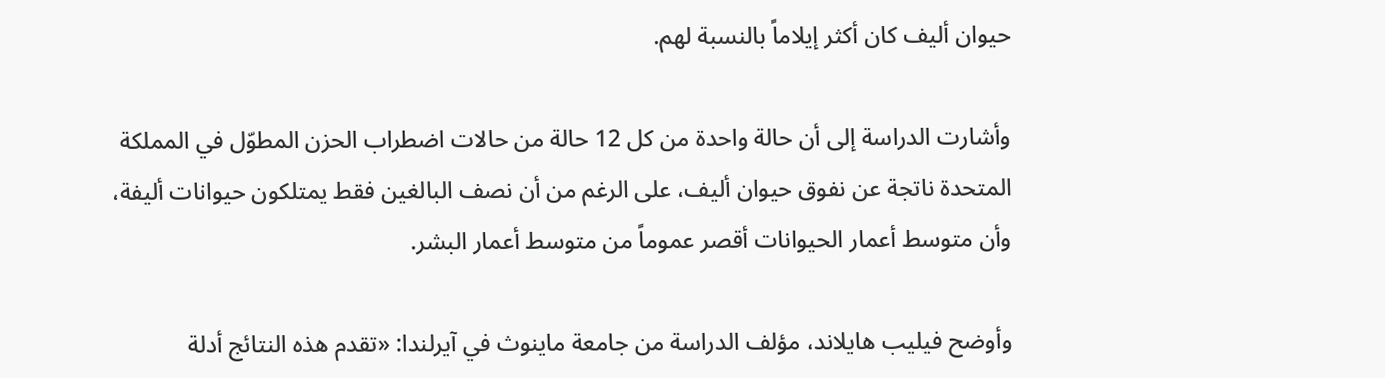حيوان أليف كان أكثر إيلاماً بالنسبة لهم.

وأشارت الدراسة إلى أن حالة واحدة من كل 12 حالة من حالات اضطراب الحزن المطوّل في المملكة المتحدة ناتجة عن نفوق حيوان أليف، على الرغم من أن نصف البالغين فقط يمتلكون حيوانات أليفة، وأن متوسط أعمار الحيوانات أقصر عموماً من متوسط أعمار البشر.

وأوضح فيليب هايلاند، مؤلف الدراسة من جامعة ماينوث في آيرلندا: «تقدم هذه النتائج أدلة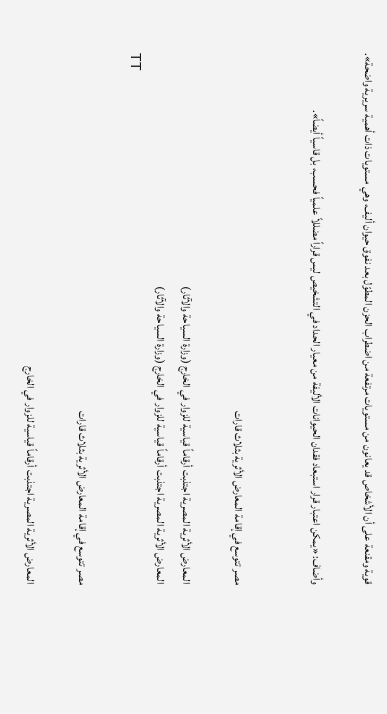قوية ومقنعة على أن الأشخاص قد يعانون من مستويات مرتفعة من اضطراب الحزن المطوّل بعد نفوق حيوان أليف، وهي مستويات ذات أهمية سريرية واضحة».

وأضاف: «يمكن اعتبار قرار استبعاد فقدان الحيوانات الأليفة من معيار الحداد في التشخيص ليس قراراً مضللاً علمياً فحسب، بل قاسياً أيضاً».


مصر تتوسع في إقامة المعارض الأثرية بثلاث قارات

المعارض الأثرية المصرية اجتذبت أرقاماً قياسية للزوار في الخارج (وزارة السياحة والآثار)
المعارض الأثرية المصرية اجتذبت أرقاماً قياسية للزوار في الخارج (وزارة السياحة والآثار)
TT

مصر تتوسع في إقامة المعارض الأثرية بثلاث قارات

المعارض الأثرية المصرية اجتذبت أرقاماً قياسية للزوار في الخارج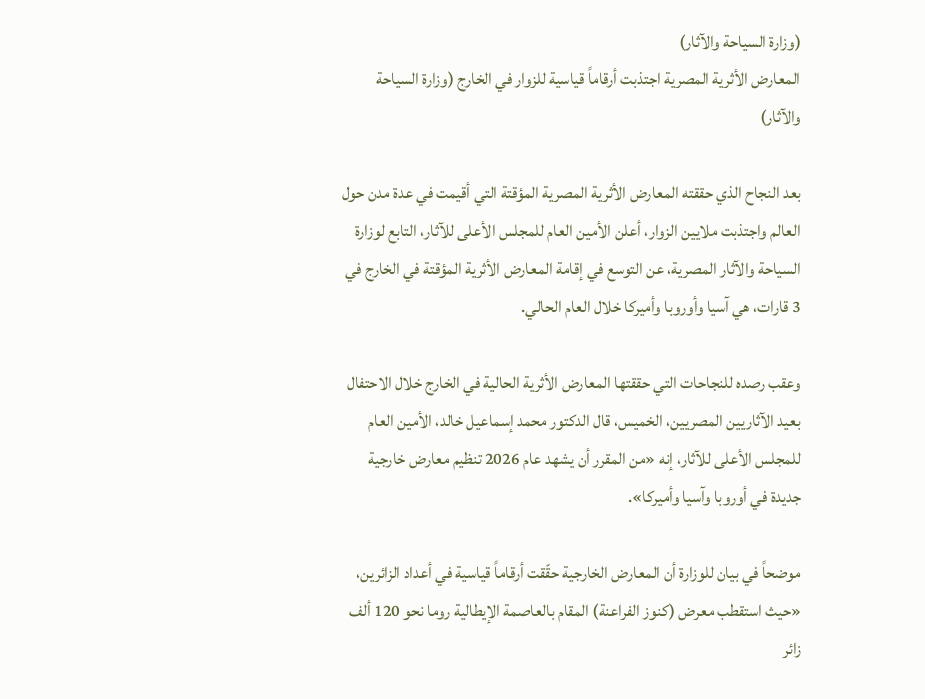(وزارة السياحة والآثار)
المعارض الأثرية المصرية اجتذبت أرقاماً قياسية للزوار في الخارج (وزارة السياحة والآثار)

بعد النجاح الذي حققته المعارض الأثرية المصرية المؤقتة التي أقيمت في عدة مدن حول العالم واجتذبت ملايين الزوار، أعلن الأمين العام للمجلس الأعلى للآثار، التابع لوزارة السياحة والآثار المصرية، عن التوسع في إقامة المعارض الأثرية المؤقتة في الخارج في 3 قارات، هي آسيا وأوروبا وأميركا خلال العام الحالي.

وعقب رصده للنجاحات التي حققتها المعارض الأثرية الحالية في الخارج خلال الاحتفال بعيد الآثاريين المصريين، الخميس، قال الدكتور محمد إسماعيل خالد، الأمين العام للمجلس الأعلى للآثار، إنه «من المقرر أن يشهد عام 2026 تنظيم معارض خارجية جديدة في أوروبا وآسيا وأميركا».

موضحاً في بيان للوزارة أن المعارض الخارجية حقّقت أرقاماً قياسية في أعداد الزائرين، «حيث استقطب معرض (كنوز الفراعنة) المقام بالعاصمة الإيطالية روما نحو 120 ألف زائر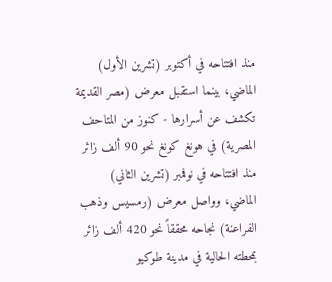منذ افتتاحه في أكتوبر (تشرين الأول) الماضي، بينما استقبل معرض (مصر القديمة تكشف عن أسرارها - كنوز من المتاحف المصرية) في هونغ كونغ نحو 90 ألف زائر منذ افتتاحه في نوفمبر (تشرين الثاني) الماضي، وواصل معرض (رمسيس وذهب الفراعنة) نجاحه محققاً نحو 420 ألف زائر بمحطته الحالية في مدينة طوكيو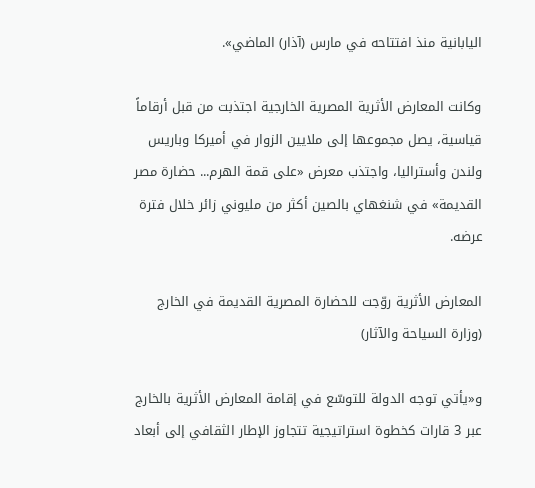اليابانية منذ افتتاحه في مارس (آذار) الماضي».

وكانت المعارض الأثرية المصرية الخارجية اجتذبت من قبل أرقاماً قياسية، يصل مجموعها إلى ملايين الزوار في أميركا وباريس ولندن وأستراليا، واجتذب معرض «على قمة الهرم... حضارة مصر القديمة» في شنغهاي بالصين أكثر من مليوني زائر خلال فترة عرضه.

المعارض الأثرية روّجت للحضارة المصرية القديمة في الخارج (وزارة السياحة والآثار)

و«يأتي توجه الدولة للتوسّع في إقامة المعارض الأثرية بالخارج عبر 3 قارات كخطوة استراتيجية تتجاوز الإطار الثقافي إلى أبعاد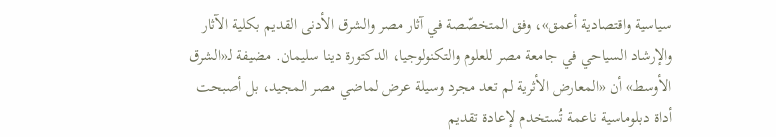سياسية واقتصادية أعمق»، وفق المتخصّصة في آثار مصر والشرق الأدنى القديم بكلية الآثار والإرشاد السياحي في جامعة مصر للعلوم والتكنولوجيا، الدكتورة دينا سليمان. مضيفة لـ«الشرق الأوسط» أن «المعارض الأثرية لم تعد مجرد وسيلة عرض لماضي مصر المجيد، بل أصبحت أداة دبلوماسية ناعمة تُستخدم لإعادة تقديم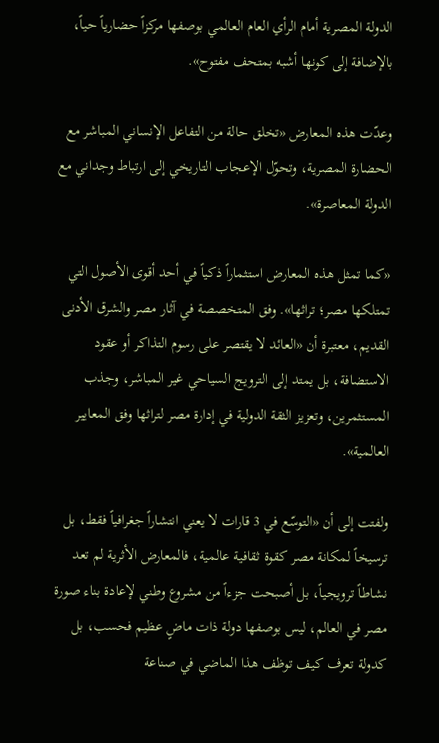الدولة المصرية أمام الرأي العام العالمي بوصفها مركزاً حضارياً حياً، بالإضافة إلى كونها أشبه بمتحف مفتوح».

وعدّت هذه المعارض «تخلق حالة من التفاعل الإنساني المباشر مع الحضارة المصرية، وتحوّل الإعجاب التاريخي إلى ارتباط وجداني مع الدولة المعاصرة».

«كما تمثل هذه المعارض استثماراً ذكياً في أحد أقوى الأصول التي تمتلكها مصر؛ تراثها». وفق المتخصصة في آثار مصر والشرق الأدنى القديم، معتبرة أن «العائد لا يقتصر على رسوم التذاكر أو عقود الاستضافة، بل يمتد إلى الترويج السياحي غير المباشر، وجذب المستثمرين، وتعزيز الثقة الدولية في إدارة مصر لتراثها وفق المعايير العالمية».

ولفتت إلى أن «التوسّع في 3 قارات لا يعني انتشاراً جغرافياً فقط، بل ترسيخاً لمكانة مصر كقوة ثقافية عالمية، فالمعارض الأثرية لم تعد نشاطاً ترويجياً، بل أصبحت جزءاً من مشروع وطني لإعادة بناء صورة مصر في العالم، ليس بوصفها دولة ذات ماضٍ عظيم فحسب، بل كدولة تعرف كيف توظف هذا الماضي في صناعة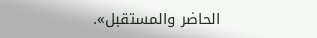الحاضر والمستقبل».